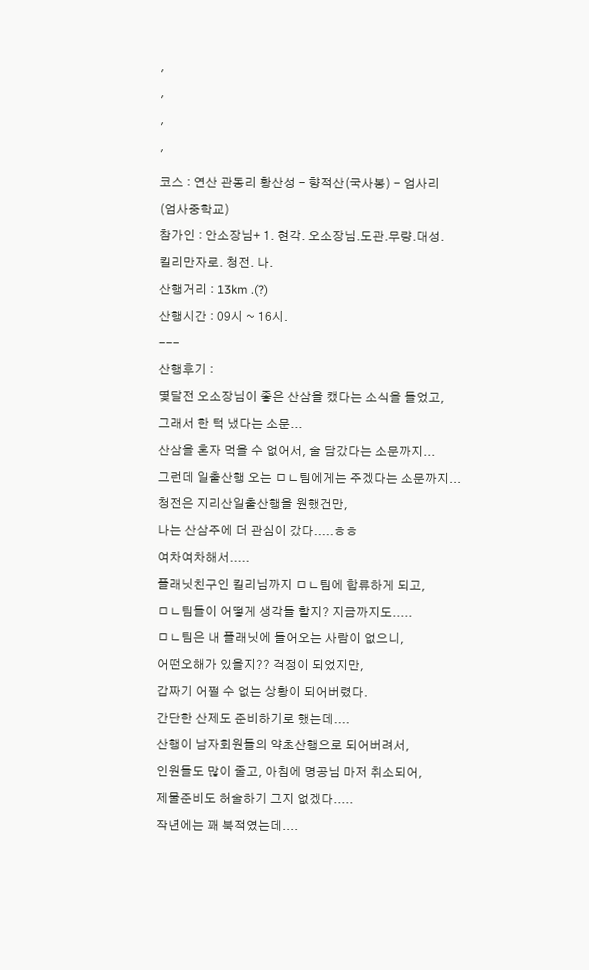'
'
'
'
코스 : 연산 관동리 황산성 - 향적산(국사봉) - 엄사리
(엄사중학교)
참가인 : 안소장님+ 1. 현각. 오소장님.도관.무량.대성.
킬리만자로. 청전. 나.
산행거리 : 13km .(?)
산행시간 : 09시 ~ 16시.
---
산행후기 :
몇달전 오소장님이 좋은 산삼을 캤다는 소식을 들었고,
그래서 한 턱 냈다는 소문...
산삼을 혼자 먹을 수 없어서, 술 담갔다는 소문까지...
그런데 일출산행 오는 ㅁㄴ팀에게는 주겠다는 소문까지...
청전은 지리산일출산행을 원했건만,
나는 산삼주에 더 관심이 갔다.....ㅎㅎ
여차여차해서.....
플래닛친구인 킬리님까지 ㅁㄴ팀에 합류하게 되고,
ㅁㄴ팀들이 어떻게 생각들 할지? 지금까지도.....
ㅁㄴ팀은 내 플래닛에 들어오는 사람이 없으니,
어떤오해가 있을지?? 걱정이 되었지만,
갑짜기 어쩔 수 없는 상황이 되어버렸다.
간단한 산제도 준비하기로 했는데....
산행이 남자회원들의 약초산행으로 되어버려서,
인원들도 많이 줄고, 아침에 명공님 마저 취소되어,
제물준비도 허술하기 그지 없겠다.....
작년에는 꽤 북적였는데....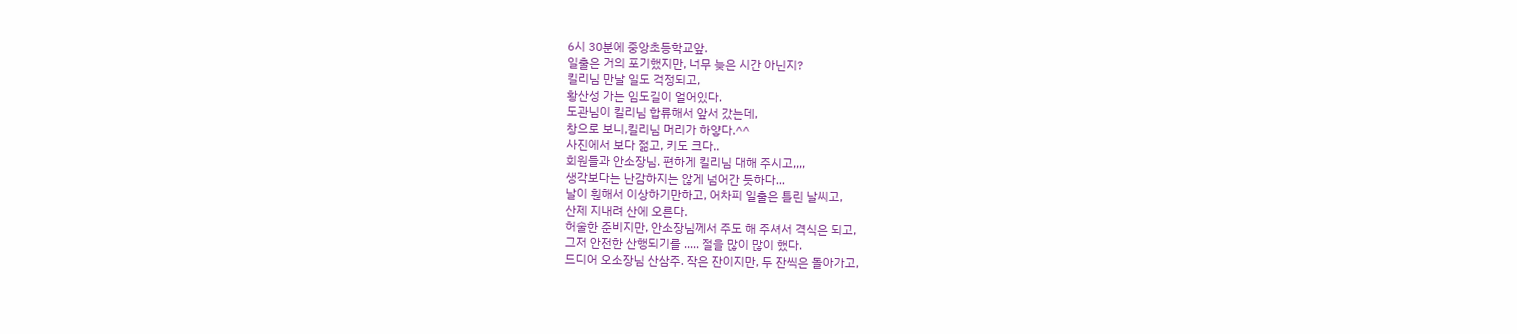6시 30분에 중앙초등학교앞.
일출은 거의 포기했지만, 너무 늦은 시간 아닌지?
킬리님 만날 일도 걱정되고,
황산성 가는 임도길이 얼어있다.
도관님이 킬리님 합류해서 앞서 갔는데,
창으로 보니,킬리님 머리가 하얗다.^^
사진에서 보다 젊고, 키도 크다..
회원들과 안소장님. 편하게 킬리님 대해 주시고,,,,
생각보다는 난감하지는 않게 넘어간 듯하다...
날이 훤해서 이상하기만하고, 어차피 일출은 틀린 날씨고,
산제 지내려 산에 오른다.
허술한 준비지만, 안소장님께서 주도 해 주셔서 격식은 되고,
그저 안전한 산행되기를 ..... 절을 많이 많이 했다.
드디어 오소장님 산삼주. 작은 잔이지만, 두 잔씩은 돌아가고,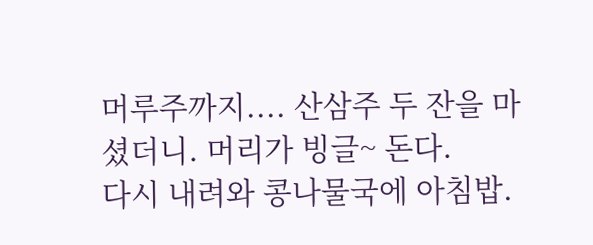머루주까지.... 산삼주 두 잔을 마셨더니. 머리가 빙글~ 돈다.
다시 내려와 콩나물국에 아침밥.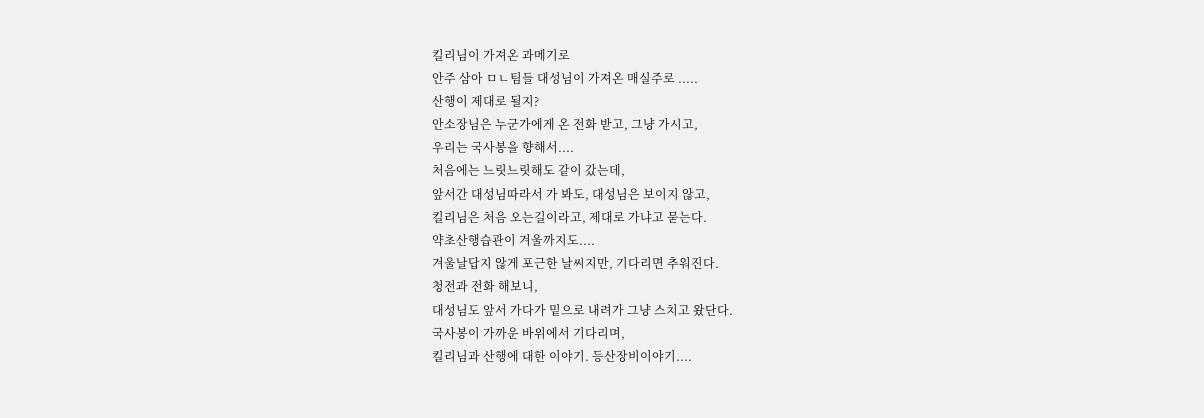킬리님이 가져온 과메기로
안주 삼아 ㅁㄴ팀들 대성님이 가져온 매실주로 .....
산행이 제대로 될지?
안소장님은 누군가에게 온 전화 받고, 그냥 가시고,
우리는 국사봉을 향해서....
처음에는 느릿느릿해도 같이 갔는데,
앞서간 대성님따라서 가 봐도, 대성님은 보이지 않고,
킬리님은 처음 오는길이라고, 제대로 가냐고 묻는다.
약초산행습관이 겨울까지도....
겨울날답지 않게 포근한 날씨지만, 기다리면 추워진다.
청전과 전화 해보니,
대성님도 앞서 가다가 밑으로 내려가 그냥 스치고 왔단다.
국사봉이 가까운 바위에서 기다리며,
킬리님과 산행에 대한 이야기. 등산장비이야기....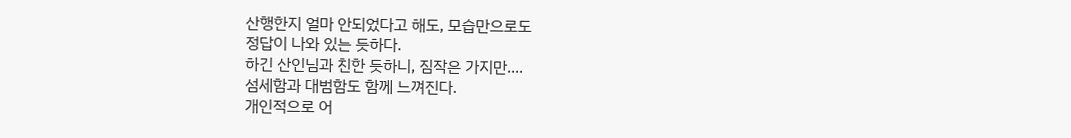산행한지 얼마 안되었다고 해도, 모습만으로도
정답이 나와 있는 듯하다.
하긴 산인님과 친한 듯하니, 짐작은 가지만....
섬세함과 대범함도 함께 느껴진다.
개인적으로 어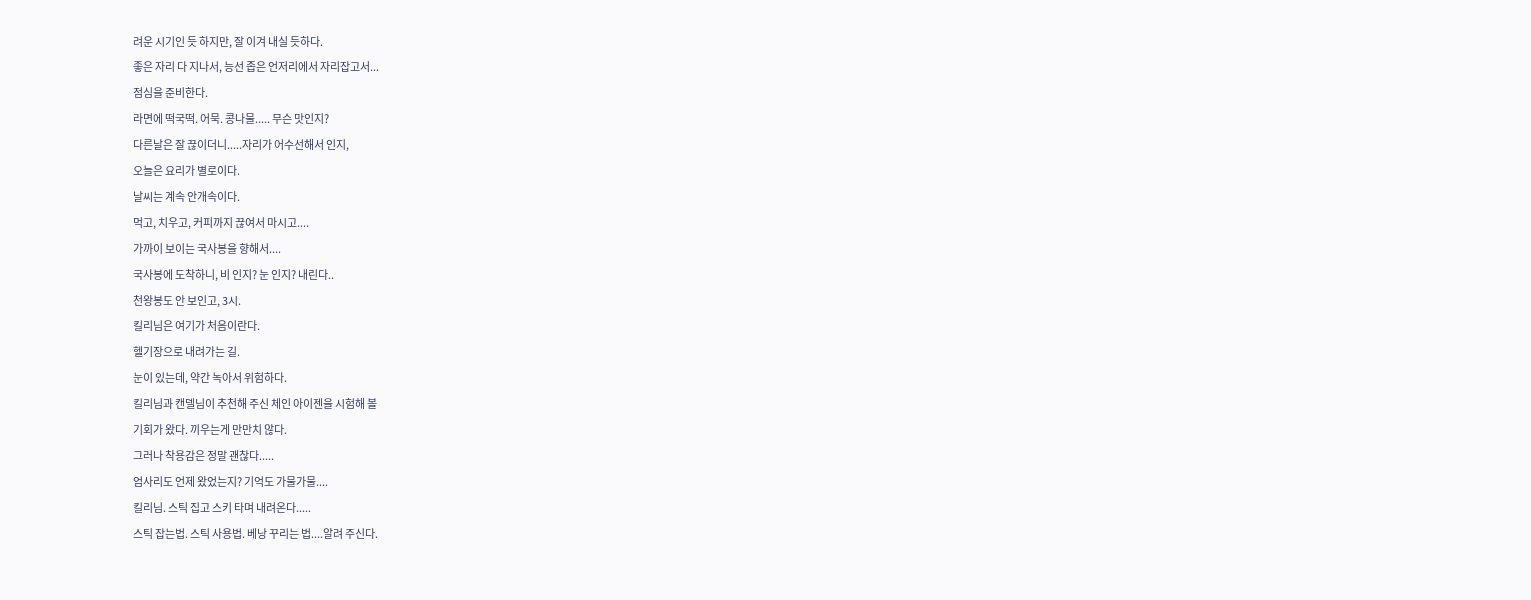려운 시기인 듯 하지만, 잘 이겨 내실 듯하다.
좋은 자리 다 지나서, 능선 좁은 언저리에서 자리잡고서...
점심을 준비한다.
라면에 떡국떡. 어묵. 콩나물..... 무슨 맛인지?
다른날은 잘 끊이더니.....자리가 어수선해서 인지,
오늘은 요리가 별로이다.
날씨는 계속 안개속이다.
먹고, 치우고, 커피까지 끊여서 마시고....
가까이 보이는 국사봉을 향해서....
국사봉에 도착하니, 비 인지? 눈 인지? 내린다..
천왕봉도 안 보인고, 3시.
킬리님은 여기가 처음이란다.
헬기장으로 내려가는 길.
눈이 있는데, 약간 녹아서 위험하다.
킬리님과 캔델님이 추천해 주신 체인 아이젠을 시험해 볼
기회가 왔다. 끼우는게 만만치 않다.
그러나 착용감은 정말 괜찮다.....
엄사리도 언제 왔었는지? 기억도 가물가물....
킬리님. 스틱 집고 스키 타며 내려온다.....
스틱 잡는법. 스틱 사용법. 베낭 꾸리는 법....알려 주신다.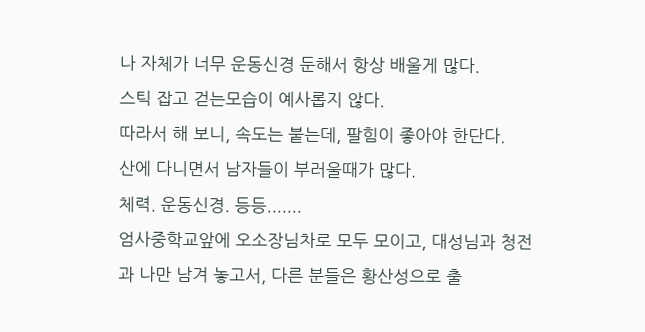나 자체가 너무 운동신경 둔해서 항상 배울게 많다.
스틱 잡고 걷는모습이 예사롭지 않다.
따라서 해 보니, 속도는 붙는데, 팔힘이 좋아야 한단다.
산에 다니면서 남자들이 부러울때가 많다.
체력. 운동신경. 등등.......
엄사중학교앞에 오소장님차로 모두 모이고, 대성님과 청전
과 나만 남겨 놓고서, 다른 분들은 황산성으로 출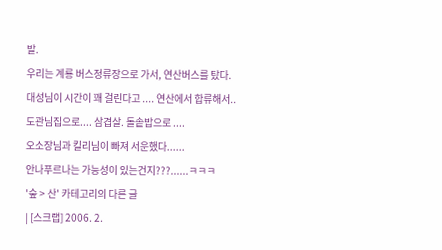발.
우리는 계룡 버스정류장으로 가서, 연산버스를 탔다.
대성님이 시간이 꽤 걸린다고 .... 연산에서 합류해서..
도관님집으로.... 삼겹살. 돌솥밥으로 ....
오소장님과 킬리님이 빠져 서운했다......
안나푸르나는 가능성이 있는건지???......ㅋㅋㅋ
'숲 > 산' 카테고리의 다른 글
| [스크랩] 2006. 2.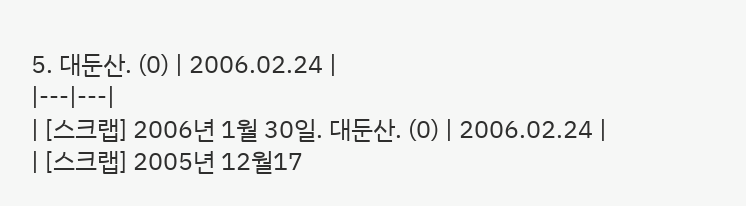5. 대둔산. (0) | 2006.02.24 |
|---|---|
| [스크랩] 2006년 1월 30일. 대둔산. (0) | 2006.02.24 |
| [스크랩] 2005년 12월17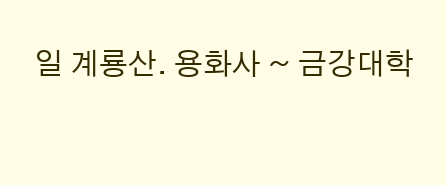일 계룡산. 용화사 ~ 금강대학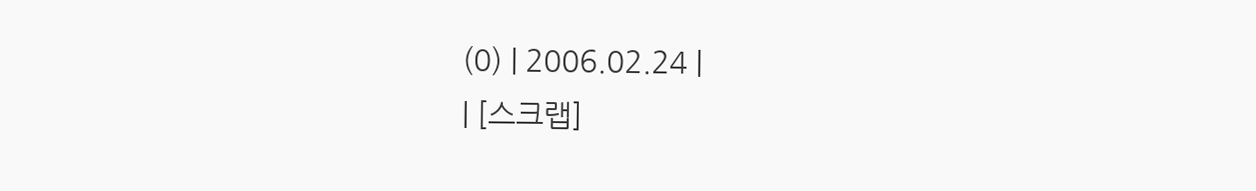(0) | 2006.02.24 |
| [스크랩]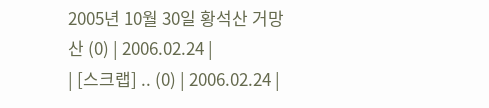2005년 10월 30일 황석산 거망산 (0) | 2006.02.24 |
| [스크랩] .. (0) | 2006.02.24 |